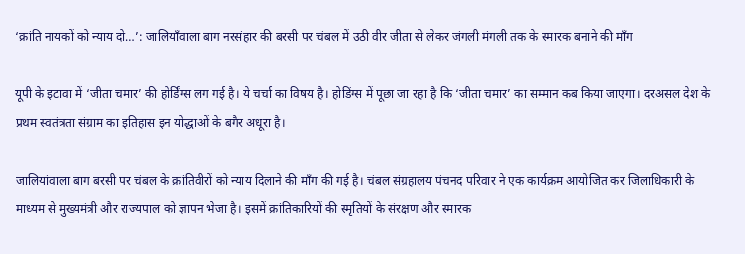‘क्रांति नायकों को न्याय दो…’: जालियाँवाला बाग नरसंहार की बरसी पर चंबल में उठी वीर जीता से लेकर जंगली मंगली तक के स्मारक बनाने की माँग

यूपी के इटावा में ‘जीता चमार’ की होर्डिंग्स लग गई है। ये चर्चा का विषय है। होडिंग्स में पूछा जा रहा है कि ‘जीता चमार’ का सम्मान कब किया जाएगा। दरअसल देश के प्रथम स्वतंत्रता संग्राम का इतिहास इन योद्धाओं के बगैर अधूरा है।

जालियांवाला बाग बरसी पर चंबल के क्रांतिवीरों को न्याय दिलाने की माँग की गई है। चंबल संग्रहालय पंचनद परिवार ने एक कार्यक्रम आयोजित कर जिलाधिकारी के माध्यम से मुख्यमंत्री और राज्यपाल को ज्ञापन भेजा है। इसमें क्रांतिकारियों की स्मृतियों के संरक्षण और स्मारक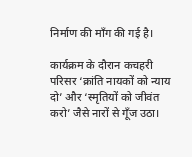निर्माण की माँग की गई है।

कार्यक्रम के दौरान कचहरी परिसर ‘क्रांति नायकों को न्याय दो’ और ‘स्मृतियों को जीवंत करो’ जैसे नारों से गूँज उठा।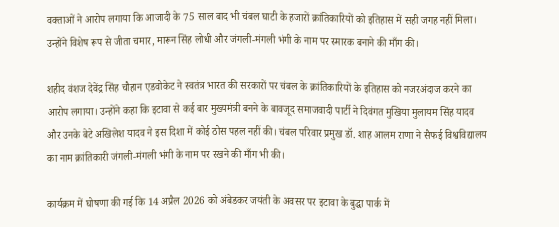वक्ताओं ने आरोप लगाया कि आजादी के 75 साल बाद भी चंबल घाटी के हजारों क्रांतिकारियों को इतिहास में सही जगह नहीं मिला। उन्होंने विशेष रूप से जीता चमार, मारून सिंह लोधी और जंगली-मंगली भंगी के नाम पर स्मारक बनाने की माँग की।

शहीद वंशज देवेंद्र सिंह चौहान एडवोकेट ने स्वतंत्र भारत की सरकारों पर चंबल के क्रांतिकारियों के इतिहास को नजरअंदाज करने का आरोप लगाया। उन्होंने कहा कि इटावा से कई बार मुख्यमंत्री बनने के बावजूद समाजवादी पार्टी ने दिवंगत मुखिया मुलायम सिंह यादव और उनके बेटे अखिलेश यादव ने इस दिशा में कोई ठोस पहल नहीं की। चंबल परिवार प्रमुख डॉ. शाह आलम राणा ने सैफई विश्वविद्यालय का नाम क्रांतिकारी जंगली-मंगली भंगी के नाम पर रखने की माँग भी की।

कार्यक्रम में घोषणा की गई कि 14 अप्रैल 2026 को अंबेडकर जयंती के अवसर पर इटावा के बुद्धा पार्क में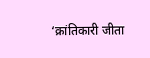‘क्रांतिकारी जीता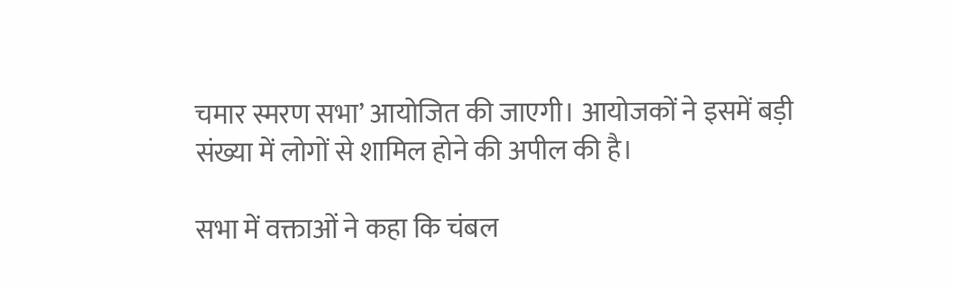चमार स्मरण सभा’ आयोजित की जाएगी। आयोजकों ने इसमें बड़ी संख्या में लोगों से शामिल होने की अपील की है।

सभा में वक्ताओं ने कहा कि चंबल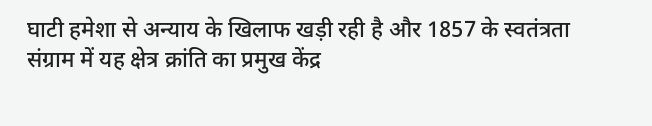घाटी हमेशा से अन्याय के खिलाफ खड़ी रही है और 1857 के स्वतंत्रता संग्राम में यह क्षेत्र क्रांति का प्रमुख केंद्र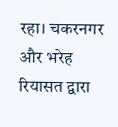रहा। चकरनगर और भरेह रियासत द्वारा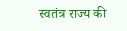स्वतंत्र राज्य की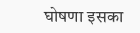घोषणा इसका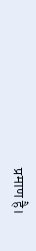प्रमाण है।